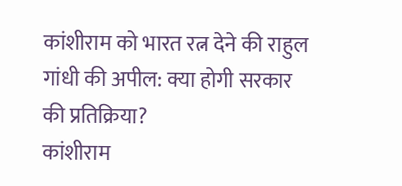कांशीराम को भारत रत्न देने की राहुल गांधी की अपील: क्या होगी सरकार की प्रतिक्रिया?
कांशीराम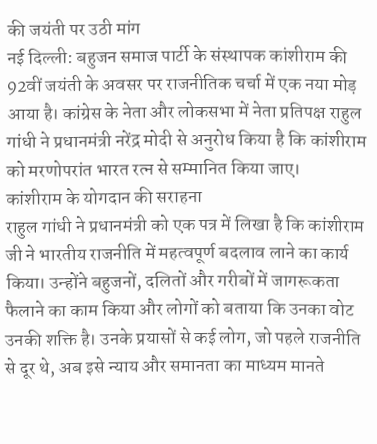की जयंती पर उठी मांग
नई दिल्ली: बहुजन समाज पार्टी के संस्थापक कांशीराम की 92वीं जयंती के अवसर पर राजनीतिक चर्चा में एक नया मोड़ आया है। कांग्रेस के नेता और लोकसभा में नेता प्रतिपक्ष राहुल गांधी ने प्रधानमंत्री नरेंद्र मोदी से अनुरोध किया है कि कांशीराम को मरणोपरांत भारत रत्न से सम्मानित किया जाए।
कांशीराम के योगदान की सराहना
राहुल गांधी ने प्रधानमंत्री को एक पत्र में लिखा है कि कांशीराम जी ने भारतीय राजनीति में महत्वपूर्ण बदलाव लाने का कार्य किया। उन्होंने बहुजनों, दलितों और गरीबों में जागरूकता फैलाने का काम किया और लोगों को बताया कि उनका वोट उनकी शक्ति है। उनके प्रयासों से कई लोग, जो पहले राजनीति से दूर थे, अब इसे न्याय और समानता का माध्यम मानते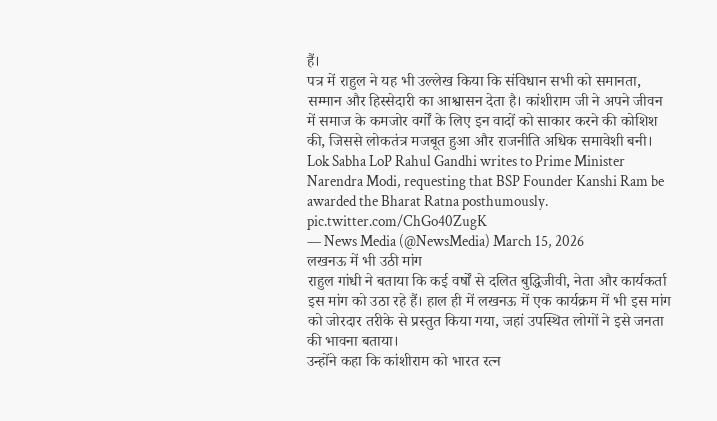हैं।
पत्र में राहुल ने यह भी उल्लेख किया कि संविधान सभी को समानता, सम्मान और हिस्सेदारी का आश्वासन देता है। कांशीराम जी ने अपने जीवन में समाज के कमजोर वर्गों के लिए इन वादों को साकार करने की कोशिश की, जिससे लोकतंत्र मजबूत हुआ और राजनीति अधिक समावेशी बनी।
Lok Sabha LoP Rahul Gandhi writes to Prime Minister Narendra Modi, requesting that BSP Founder Kanshi Ram be awarded the Bharat Ratna posthumously. pic.twitter.com/ChGo40ZugK
— News Media (@NewsMedia) March 15, 2026
लखनऊ में भी उठी मांग
राहुल गांधी ने बताया कि कई वर्षों से दलित बुद्धिजीवी, नेता और कार्यकर्ता इस मांग को उठा रहे हैं। हाल ही में लखनऊ में एक कार्यक्रम में भी इस मांग को जोरदार तरीके से प्रस्तुत किया गया, जहां उपस्थित लोगों ने इसे जनता की भावना बताया।
उन्होंने कहा कि कांशीराम को भारत रत्न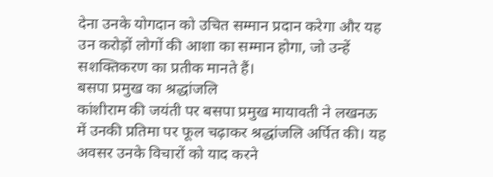देना उनके योगदान को उचित सम्मान प्रदान करेगा और यह उन करोड़ों लोगों की आशा का सम्मान होगा, जो उन्हें सशक्तिकरण का प्रतीक मानते हैं।
बसपा प्रमुख का श्रद्धांजलि
कांशीराम की जयंती पर बसपा प्रमुख मायावती ने लखनऊ में उनकी प्रतिमा पर फूल चढ़ाकर श्रद्धांजलि अर्पित की। यह अवसर उनके विचारों को याद करने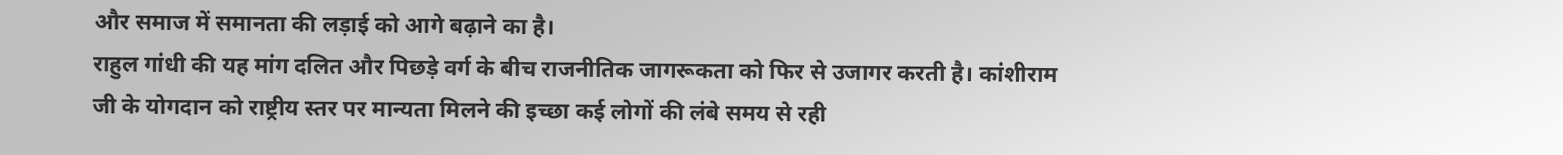और समाज में समानता की लड़ाई को आगे बढ़ाने का है।
राहुल गांधी की यह मांग दलित और पिछड़े वर्ग के बीच राजनीतिक जागरूकता को फिर से उजागर करती है। कांशीराम जी के योगदान को राष्ट्रीय स्तर पर मान्यता मिलने की इच्छा कई लोगों की लंबे समय से रही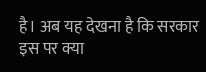है। अब यह देखना है कि सरकार इस पर क्या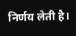निर्णय लेती है।